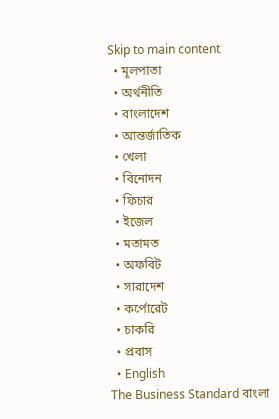Skip to main content
  • মূলপাতা
  • অর্থনীতি
  • বাংলাদেশ
  • আন্তর্জাতিক
  • খেলা
  • বিনোদন
  • ফিচার
  • ইজেল
  • মতামত
  • অফবিট
  • সারাদেশ
  • কর্পোরেট
  • চাকরি
  • প্রবাস
  • English
The Business Standard বাংলা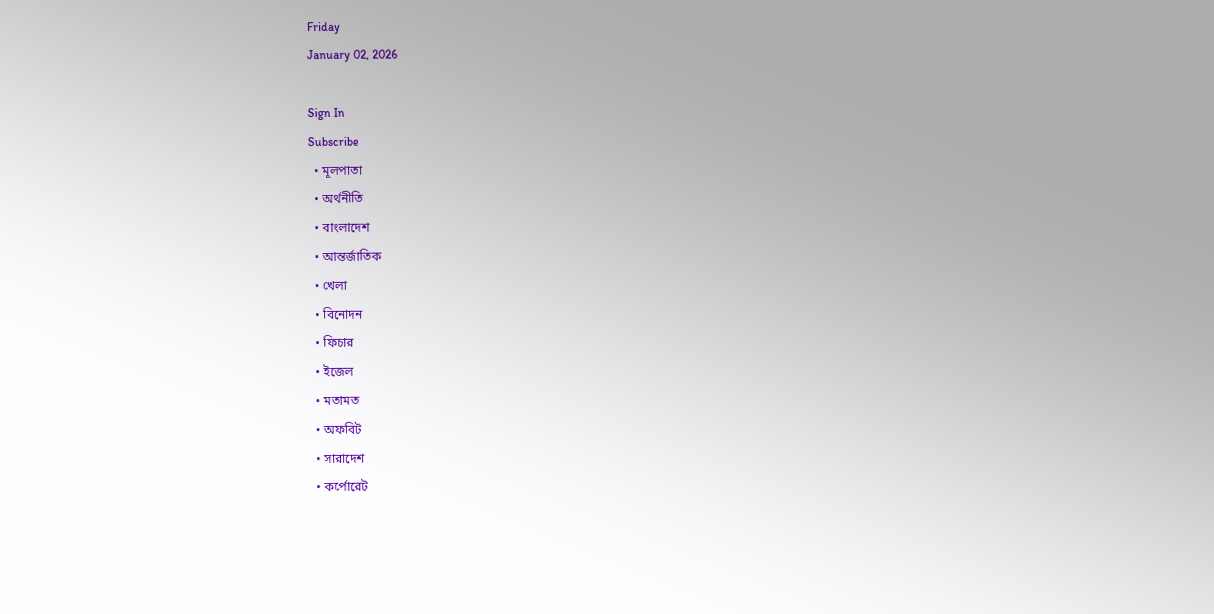Friday
January 02, 2026

Sign In
Subscribe
  • মূলপাতা
  • অর্থনীতি
  • বাংলাদেশ
  • আন্তর্জাতিক
  • খেলা
  • বিনোদন
  • ফিচার
  • ইজেল
  • মতামত
  • অফবিট
  • সারাদেশ
  • কর্পোরেট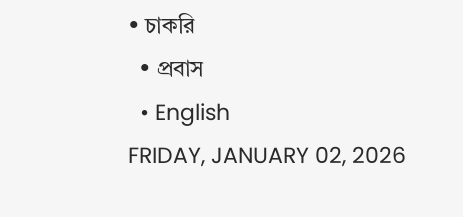• চাকরি
  • প্রবাস
  • English
FRIDAY, JANUARY 02, 2026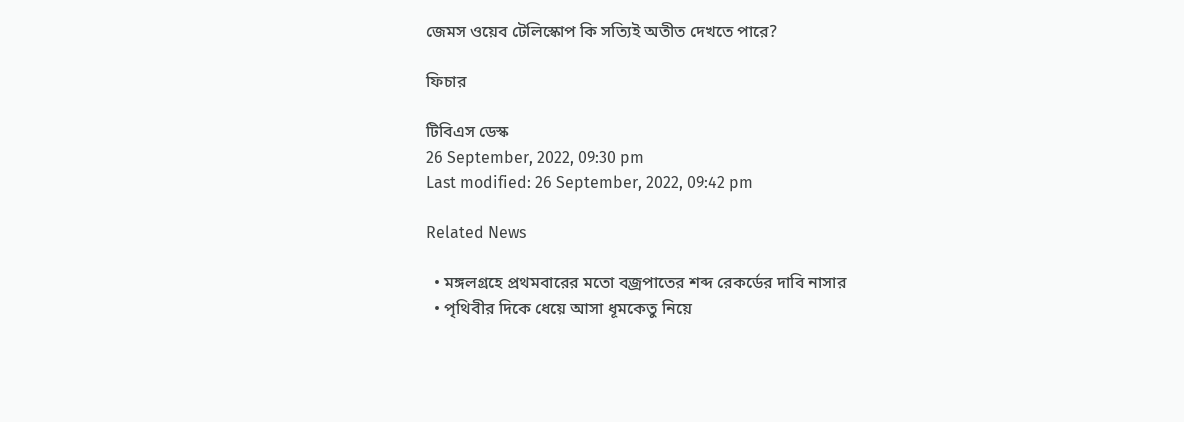জেমস ওয়েব টেলিস্কোপ কি সত্যিই অতীত দেখতে পারে?

ফিচার

টিবিএস ডেস্ক
26 September, 2022, 09:30 pm
Last modified: 26 September, 2022, 09:42 pm

Related News

  • মঙ্গলগ্রহে প্রথমবারের মতো বজ্রপাতের শব্দ রেকর্ডের দাবি নাসার
  • পৃথিবীর দিকে ধেয়ে আসা ধূমকেতু নিয়ে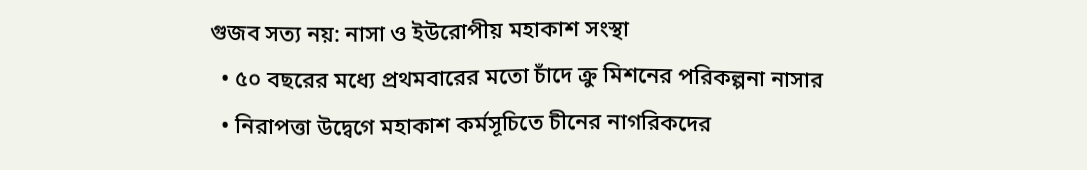গুজব সত্য নয়: নাসা ও ইউরোপীয় মহাকাশ সংস্থা
  • ৫০ বছরের মধ্যে প্রথমবারের মতো চাঁদে ক্রু মিশনের পরিকল্পনা নাসার
  • নিরাপত্তা উদ্বেগে মহাকাশ কর্মসূচিতে চীনের নাগরিকদের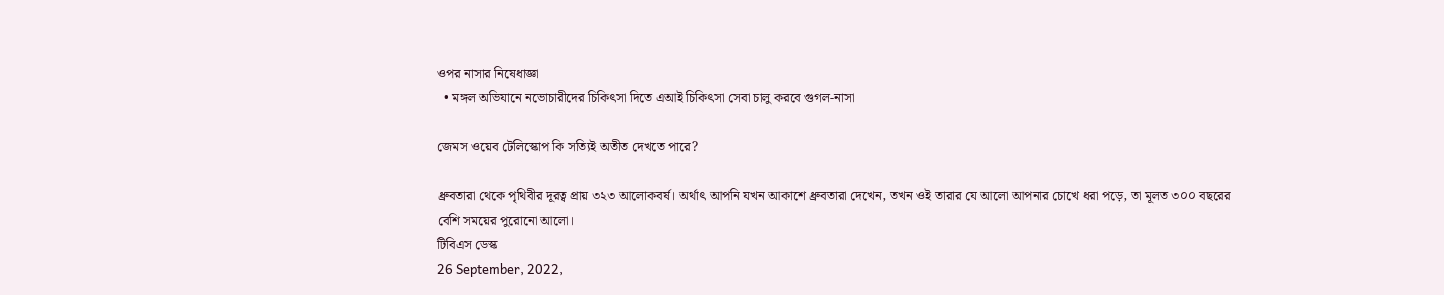ওপর নাসার নিষেধাজ্ঞা
  • মঙ্গল অভিযানে নভোচারীদের চিকিৎসা দিতে এআই চিকিৎসা সেবা চালু করবে গুগল-নাসা

জেমস ওয়েব টেলিস্কোপ কি সত্যিই অতীত দেখতে পারে?

ধ্রুবতারা থেকে পৃথিবীর দূরত্ব প্রায় ৩২৩ আলোকবর্ষ। অর্থাৎ আপনি যখন আকাশে ধ্রুবতারা দেখেন, তখন ওই তারার যে আলো আপনার চোখে ধরা পড়ে, তা মূলত ৩০০ বছরের বেশি সময়ের পুরোনো আলো।
টিবিএস ডেস্ক
26 September, 2022,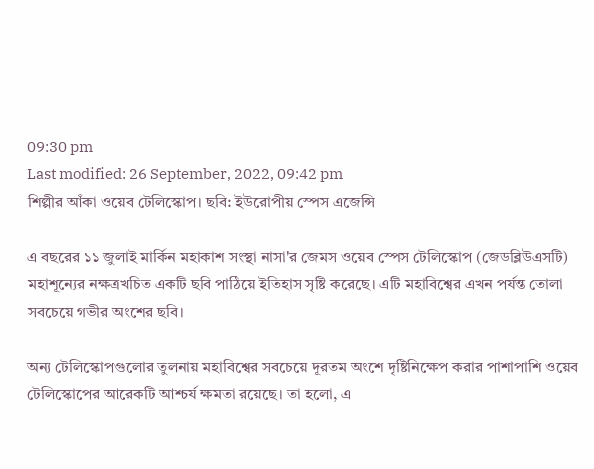09:30 pm
Last modified: 26 September, 2022, 09:42 pm
শিল্পীর আঁকা ওয়েব টেলিস্কোপ। ছবি: ইউরোপীয় স্পেস এজেন্সি

এ বছরের ১১ জুলাই মার্কিন মহাকাশ সংস্থা নাসা'র জেমস ওয়েব স্পেস টেলিস্কোপ (জেডব্লিউএসটি) মহাশূন্যের নক্ষত্রখচিত একটি ছবি পাঠিয়ে ইতিহাস সৃষ্টি করেছে। এটি মহাবিশ্বের এখন পর্যন্ত তোলা সবচেয়ে গভীর অংশের ছবি।

অন্য টেলিস্কোপগুলোর তুলনায় মহাবিশ্বের সবচেয়ে দূরতম অংশে দৃষ্টিনিক্ষেপ করার পাশাপাশি ওয়েব টেলিস্কোপের আরেকটি আশ্চর্য ক্ষমতা রয়েছে। তা হলো, এ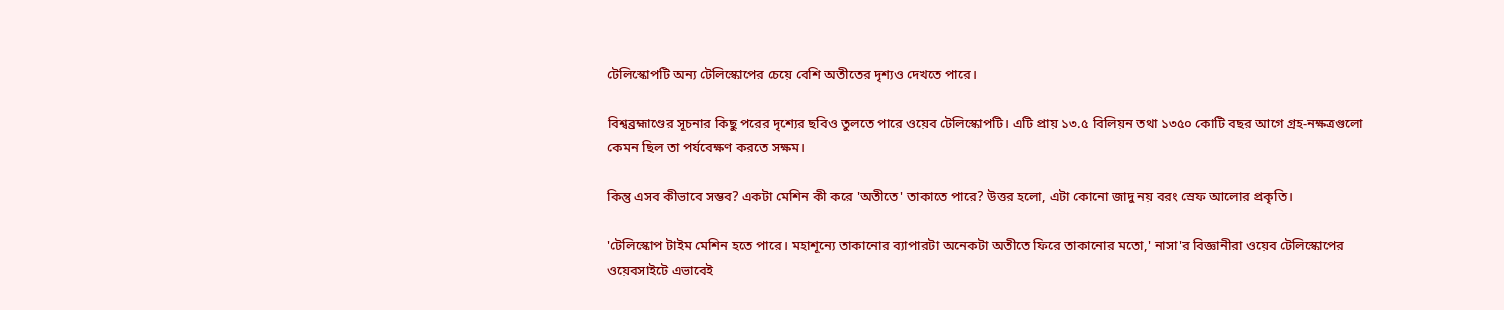টেলিস্কোপটি অন্য টেলিস্কোপের চেয়ে বেশি অতীতের দৃশ্যও দেখতে পারে।

বিশ্বব্রহ্মাণ্ডের সূচনার কিছু পরের দৃশ্যের ছবিও তুলতে পারে ওয়েব টেলিস্কোপটি। এটি প্রায় ১৩.৫ বিলিয়ন তথা ১৩৫০ কোটি বছর আগে গ্রহ-নক্ষত্রগুলো কেমন ছিল তা পর্যবেক্ষণ করতে সক্ষম।

কিন্তু এসব কীভাবে সম্ভব? একটা মেশিন কী করে 'অতীতে' তাকাতে পারে? উত্তর হলো, এটা কোনো জাদু নয় বরং স্রেফ আলোর প্রকৃতি।

'টেলিস্কোপ টাইম মেশিন হতে পারে। মহাশূন্যে তাকানোর ব্যাপারটা অনেকটা অতীতে ফিরে তাকানোর মতো,' নাসা'র বিজ্ঞানীরা ওয়েব টেলিস্কোপের ওয়েবসাইটে এভাবেই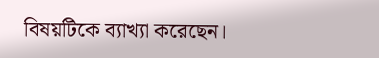বিষয়টিকে ব্যাখ্যা করেছেন।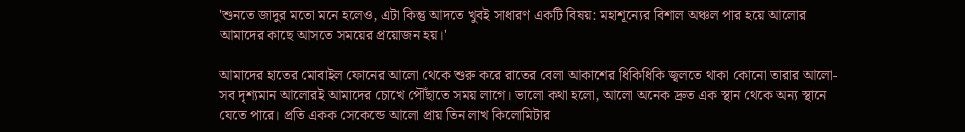'শুনতে জাদুর মতো মনে হলেও, এটা কিন্তু আদতে খুবই সাধারণ একটি বিষয়: মহাশূন্যের বিশাল অঞ্চল পার হয়ে আলোর আমাদের কাছে আসতে সময়ের প্রয়োজন হয়।'

আমাদের হাতের মোবাইল ফোনের আলো থেকে শুরু করে রাতের বেলা আকাশের ধিকিধিকি জ্বলতে থাকা কোনো তারার আলো- সব দৃশ্যমান আলোরই আমাদের চোখে পৌঁছাতে সময় লাগে। ভালো কথা হলো, আলো অনেক দ্রুত এক স্থান থেকে অন্য স্থানে যেতে পারে। প্রতি একক সেকেন্ডে আলো প্রায় তিন লাখ কিলোমিটার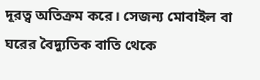দূরত্ব অতিক্রম করে। সেজন্য মোবাইল বা ঘরের বৈদ্যুতিক বাতি থেকে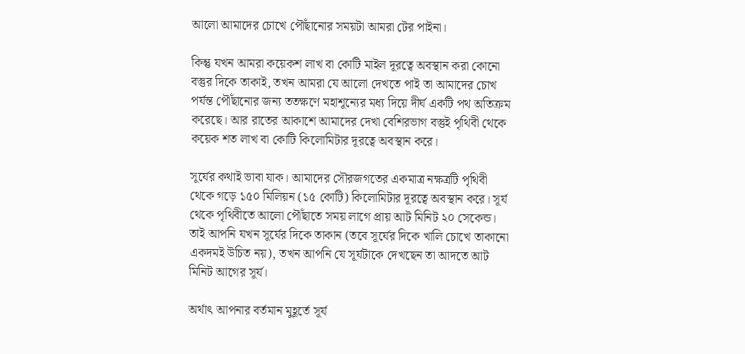আলো আমাদের চোখে পৌঁছানোর সময়টা আমরা টের পাইনা।

কিন্তু যখন আমরা কয়েকশ লাখ বা কোটি মাইল দূরত্বে অবস্থান করা কোনো বস্তুর দিকে তাকাই, তখন আমরা যে আলো দেখতে পাই তা আমাদের চোখ পর্যন্ত পৌঁছানোর জন্য ততক্ষণে মহাশূন্যের মধ্য দিয়ে দীর্ঘ একটি পথ অতিক্রম করেছে। আর রাতের আকাশে আমাদের দেখা বেশিরভাগ বস্তুই পৃথিবী থেকে কয়েক শত লাখ বা কোটি কিলোমিটার দূরত্বে অবস্থান করে।

সূর্যের কথাই ভাবা যাক। আমাদের সৌরজগতের একমাত্র নক্ষত্রটি পৃথিবী থেকে গড়ে ১৫০ মিলিয়ন (১৫ কোটি) কিলোমিটার দূরত্বে অবস্থান করে। সূর্য থেকে পৃথিবীতে আলো পৌঁছাতে সময় লাগে প্রায় আট মিনিট ২০ সেকেন্ড। তাই আপনি যখন সূর্যের দিকে তাকান (তবে সূর্যের দিকে খালি চোখে তাকানো একদমই উচিত নয়), তখন আপনি যে সূর্যটাকে দেখছেন তা আদতে আট মিনিট আগের সূর্য।

অর্থাৎ আপনার বর্তমান মুহূর্তে সূর্য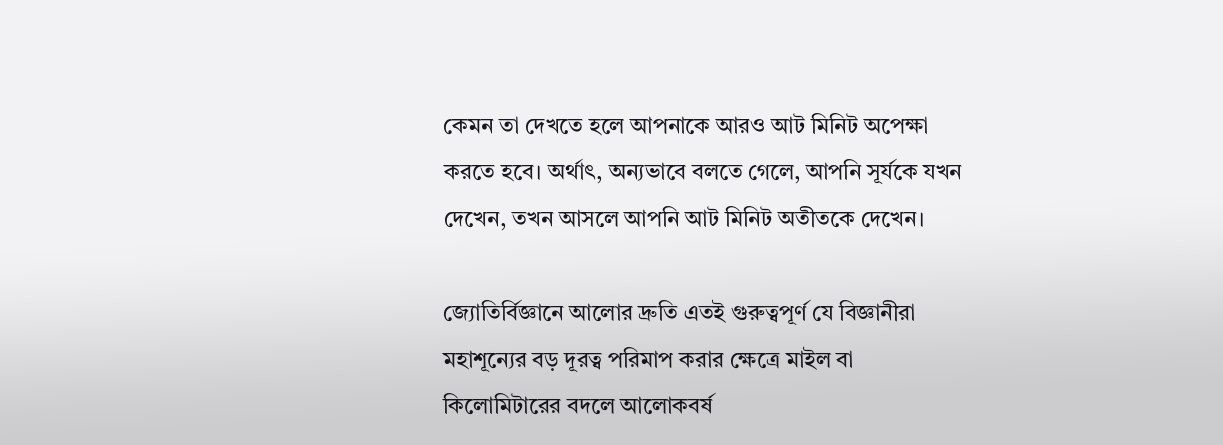কেমন তা দেখতে হলে আপনাকে আরও আট মিনিট অপেক্ষা করতে হবে। অর্থাৎ, অন্যভাবে বলতে গেলে, আপনি সূর্যকে যখন দেখেন, তখন আসলে আপনি আট মিনিট অতীতকে দেখেন।

জ্যোতির্বিজ্ঞানে আলোর দ্রুতি এতই গুরুত্বপূর্ণ যে বিজ্ঞানীরা মহাশূন্যের বড় দূরত্ব পরিমাপ করার ক্ষেত্রে মাইল বা কিলোমিটারের বদলে আলোকবর্ষ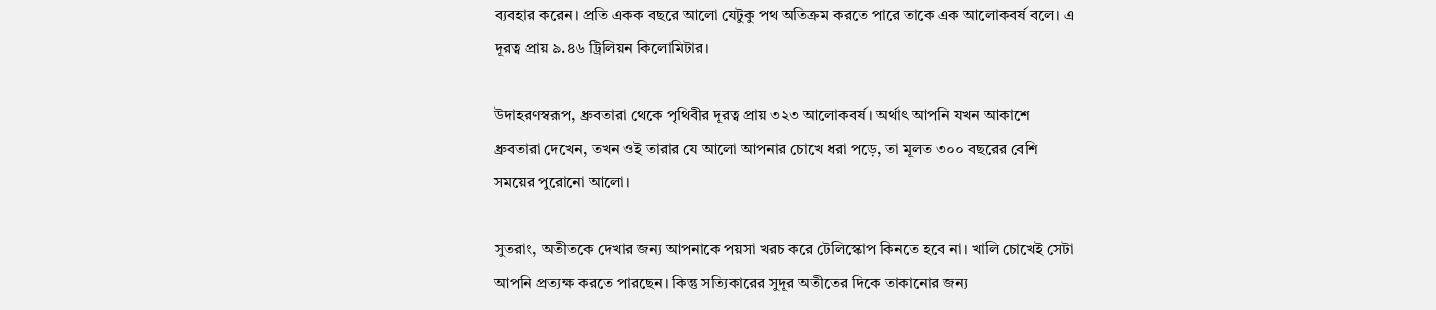ব্যবহার করেন। প্রতি একক বছরে আলো যেটুকু পথ অতিক্রম করতে পারে তাকে এক আলোকবর্ষ বলে। এ দূরত্ব প্রায় ৯.৪৬ ট্রিলিয়ন কিলোমিটার।

উদাহরণস্বরূপ, ধ্রুবতারা থেকে পৃথিবীর দূরত্ব প্রায় ৩২৩ আলোকবর্ষ। অর্থাৎ আপনি যখন আকাশে ধ্রুবতারা দেখেন, তখন ওই তারার যে আলো আপনার চোখে ধরা পড়ে, তা মূলত ৩০০ বছরের বেশি সময়ের পুরোনো আলো।

সুতরাং, অতীতকে দেখার জন্য আপনাকে পয়সা খরচ করে টেলিস্কোপ কিনতে হবে না। খালি চোখেই সেটা আপনি প্রত্যক্ষ করতে পারছেন। কিন্তু সত্যিকারের সুদূর অতীতের দিকে তাকানোর জন্য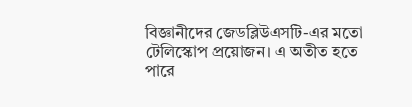বিজ্ঞানীদের জেডব্লিউএসটি-এর মতো টেলিস্কোপ প্রয়োজন। এ অতীত হতে পারে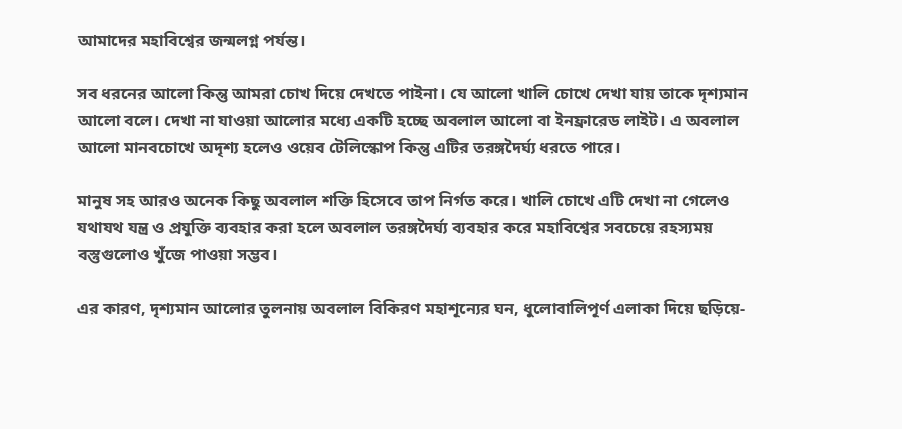আমাদের মহাবিশ্বের জন্মলগ্ন পর্যন্ত।

সব ধরনের আলো কিন্তু আমরা চোখ দিয়ে দেখতে পাইনা। যে আলো খালি চোখে দেখা যায় তাকে দৃশ্যমান আলো বলে। দেখা না যাওয়া আলোর মধ্যে একটি হচ্ছে অবলাল আলো বা ইনফ্রারেড লাইট। এ অবলাল আলো মানবচোখে অদৃশ্য হলেও ওয়েব টেলিস্কোপ কিন্তু এটির তরঙ্গদৈর্ঘ্য ধরতে পারে।

মানুষ সহ আরও অনেক কিছু অবলাল শক্তি হিসেবে তাপ নির্গত করে। খালি চোখে এটি দেখা না গেলেও যথাযথ যন্ত্র ও প্রযুক্তি ব্যবহার করা হলে অবলাল তরঙ্গদৈর্ঘ্য ব্যবহার করে মহাবিশ্বের সবচেয়ে রহস্যময় বস্তুগুলোও খুঁজে পাওয়া সম্ভব।

এর কারণ, দৃশ্যমান আলোর তুলনায় অবলাল বিকিরণ মহাশূন্যের ঘন, ধুলোবালিপূর্ণ এলাকা দিয়ে ছড়িয়ে-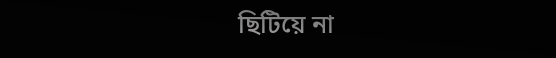ছিটিয়ে না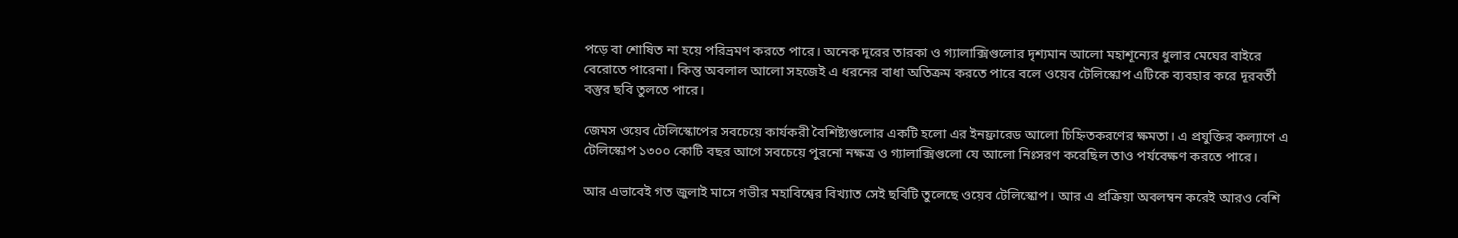পড়ে বা শোষিত না হয়ে পরিভ্রমণ করতে পারে। অনেক দূরের তারকা ও গ্যালাক্সিগুলোর দৃশ্যমান আলো মহাশূন্যের ধুলার মেঘের বাইরে বেরোতে পারেনা। কিন্তু অবলাল আলো সহজেই এ ধরনের বাধা অতিক্রম করতে পারে বলে ওয়েব টেলিস্কোপ এটিকে ব্যবহার করে দূরবর্তী বস্তুর ছবি তুলতে পারে।

জেমস ওয়েব টেলিস্কোপের সবচেয়ে কার্যকরী বৈশিষ্ট্যগুলোর একটি হলো এর ইনফ্রারেড আলো চিহ্নিতকরণের ক্ষমতা। এ প্রযুক্তির কল্যাণে এ টেলিস্কোপ ১৩০০ কোটি বছর আগে সবচেয়ে পুরনো নক্ষত্র ও গ্যালাক্সিগুলো যে আলো নিঃসরণ করেছিল তাও পর্যবেক্ষণ করতে পারে।

আর এভাবেই গত জুলাই মাসে গভীর মহাবিশ্বের বিখ্যাত সেই ছবিটি তুলেছে ওয়েব টেলিস্কোপ। আর এ প্রক্রিয়া অবলম্বন করেই আরও বেশি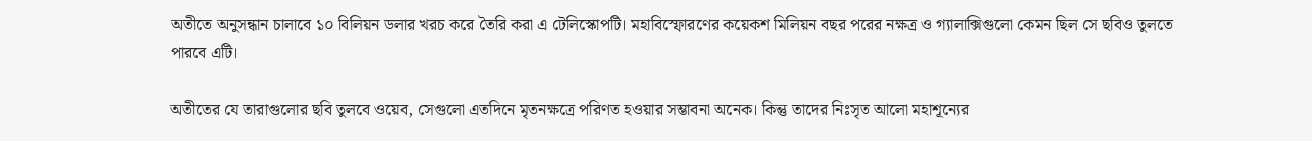অতীতে অনুসন্ধান চালাবে ১০ বিলিয়ন ডলার খরচ করে তৈরি করা এ টেলিস্কোপটি। মহাবিস্ফোরণের কয়েকশ মিলিয়ন বছর পরের নক্ষত্র ও গ্যালাক্সিগুলো কেমন ছিল সে ছবিও তুলতে পারবে এটি।

অতীতের যে তারাগুলোর ছবি তুলবে ওয়েব, সেগুলো এতদিনে মৃতনক্ষত্রে পরিণত হওয়ার সম্ভাবনা অনেক। কিন্তু তাদের নিঃসৃত আলো মহাশূন্যের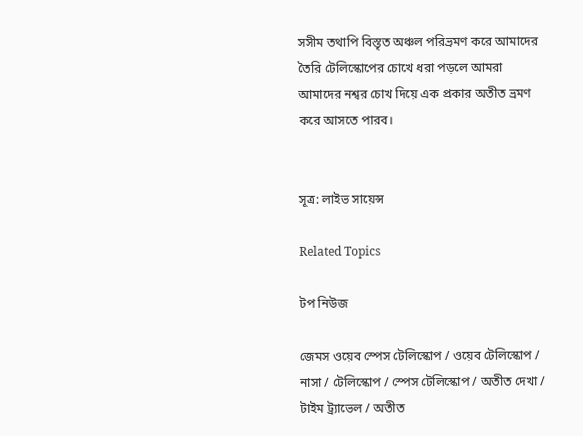সসীম তথাপি বিস্তৃত অঞ্চল পরিভ্রমণ করে আমাদের তৈরি টেলিস্কোপের চোখে ধরা পড়লে আমরা আমাদের নশ্বর চোখ দিয়ে এক প্রকার অতীত ভ্রমণ করে আসতে পারব।


সূত্র: লাইভ সায়েন্স

Related Topics

টপ নিউজ

জেমস ওয়েব স্পেস টেলিস্কোপ / ওয়েব টেলিস্কোপ / নাসা / টেলিস্কোপ / স্পেস টেলিস্কোপ / অতীত দেখা / টাইম ট্র্যাভেল / অতীত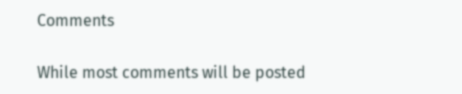Comments

While most comments will be posted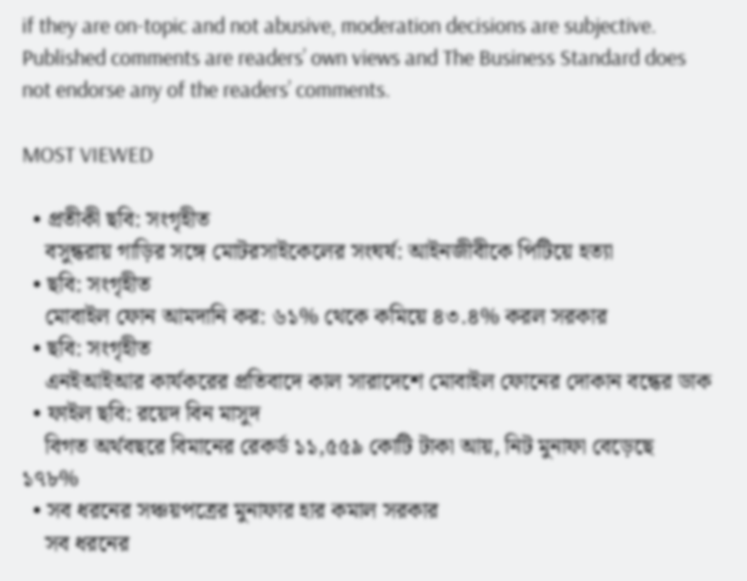if they are on-topic and not abusive, moderation decisions are subjective. Published comments are readers’ own views and The Business Standard does not endorse any of the readers’ comments.

MOST VIEWED

  • প্রতীকী ছবি: সংগৃহীত
    বসুন্ধরায় গাড়ির সঙ্গে মোটরসাইকেলের সংঘর্ষ: আইনজীবীকে পিটিয়ে হত্যা
  • ছবি: সংগৃহীত
    মোবাইল ফোন আমদানি কর: ৬১% থেকে কমিয়ে ৪৩.৪% করল সরকার
  • ছবি: সংগৃহীত
    এনইআইআর কার্যকরের প্রতিবাদে কাল সারাদেশে মোবাইল ফোনের দোকান বন্ধের ডাক
  • ফাইল ছবি: রয়েদ বিন মাসুদ
    বিগত অর্থবছরে বিমানের রেকর্ড ১১,৫৫৯ কোটি টাকা আয়, নিট মুনাফা বেড়েছে ১৭৮%
  • সব ধরনের সঞ্চয়পত্রের মুনাফার হার কমাল সরকার
    সব ধরনের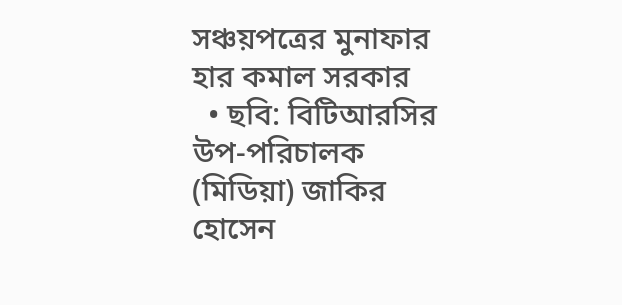সঞ্চয়পত্রের মুনাফার হার কমাল সরকার
  • ছবি: বিটিআরসির উপ-পরিচালক (মিডিয়া) জাকির হোসেন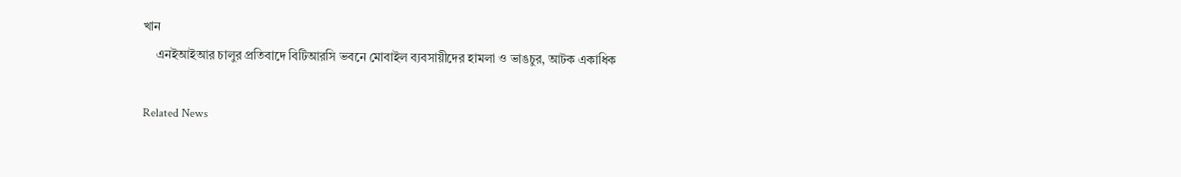খান
    এনইআইআর চালুর প্রতিবাদে বিটিআরসি ভবনে মোবাইল ব্যবসায়ীদের হামলা ও ভাঙচুর, আটক একাধিক

Related News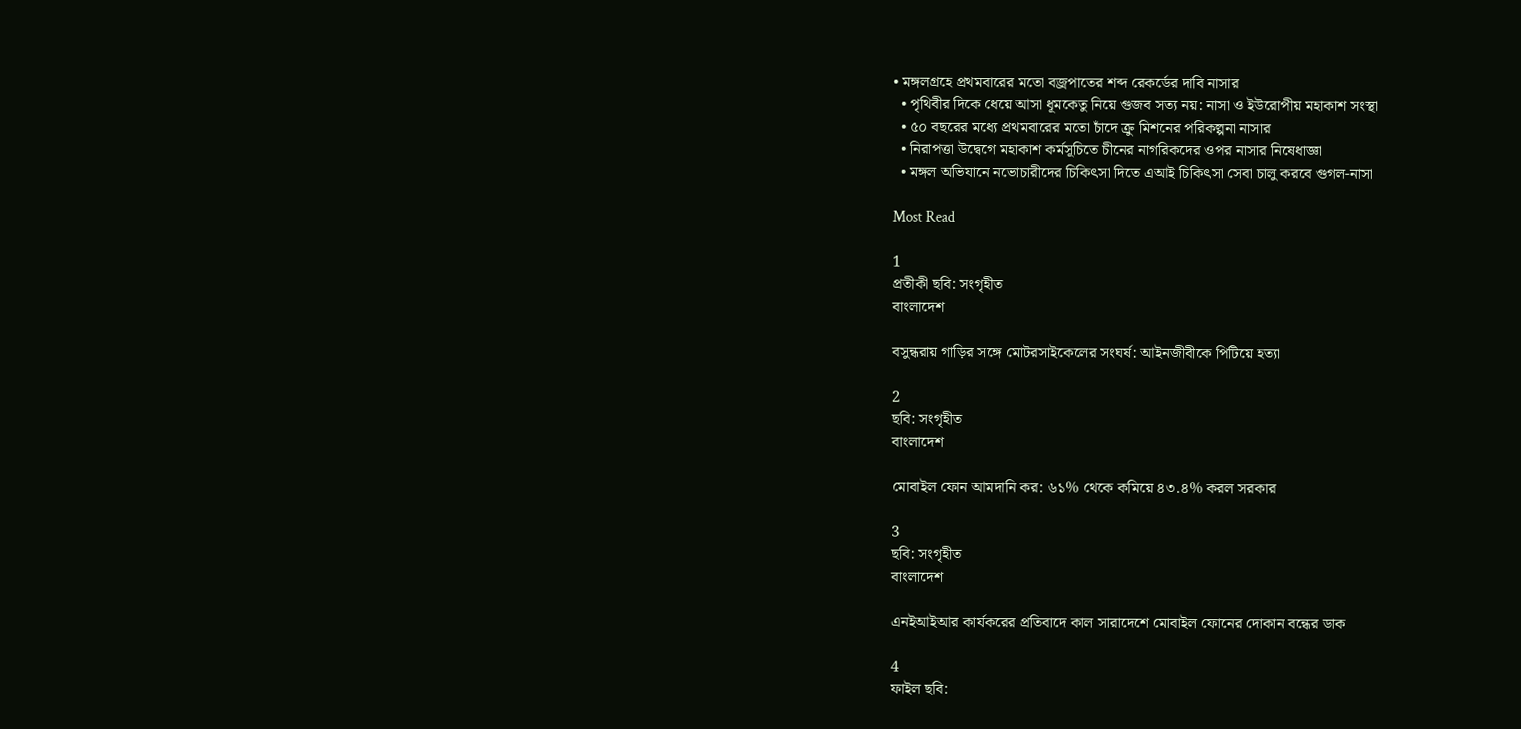• মঙ্গলগ্রহে প্রথমবারের মতো বজ্রপাতের শব্দ রেকর্ডের দাবি নাসার
  • পৃথিবীর দিকে ধেয়ে আসা ধূমকেতু নিয়ে গুজব সত্য নয়: নাসা ও ইউরোপীয় মহাকাশ সংস্থা
  • ৫০ বছরের মধ্যে প্রথমবারের মতো চাঁদে ক্রু মিশনের পরিকল্পনা নাসার
  • নিরাপত্তা উদ্বেগে মহাকাশ কর্মসূচিতে চীনের নাগরিকদের ওপর নাসার নিষেধাজ্ঞা
  • মঙ্গল অভিযানে নভোচারীদের চিকিৎসা দিতে এআই চিকিৎসা সেবা চালু করবে গুগল-নাসা

Most Read

1
প্রতীকী ছবি: সংগৃহীত
বাংলাদেশ

বসুন্ধরায় গাড়ির সঙ্গে মোটরসাইকেলের সংঘর্ষ: আইনজীবীকে পিটিয়ে হত্যা

2
ছবি: সংগৃহীত
বাংলাদেশ

মোবাইল ফোন আমদানি কর: ৬১% থেকে কমিয়ে ৪৩.৪% করল সরকার

3
ছবি: সংগৃহীত
বাংলাদেশ

এনইআইআর কার্যকরের প্রতিবাদে কাল সারাদেশে মোবাইল ফোনের দোকান বন্ধের ডাক

4
ফাইল ছবি: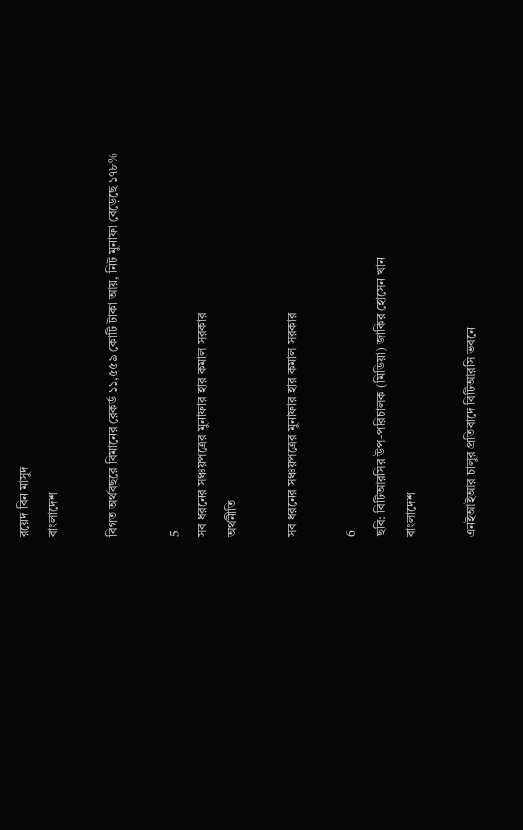রয়েদ বিন মাসুদ
বাংলাদেশ

বিগত অর্থবছরে বিমানের রেকর্ড ১১,৫৫৯ কোটি টাকা আয়, নিট মুনাফা বেড়েছে ১৭৮%

5
সব ধরনের সঞ্চয়পত্রের মুনাফার হার কমাল সরকার
অর্থনীতি

সব ধরনের সঞ্চয়পত্রের মুনাফার হার কমাল সরকার

6
ছবি: বিটিআরসির উপ-পরিচালক (মিডিয়া) জাকির হোসেন খান
বাংলাদেশ

এনইআইআর চালুর প্রতিবাদে বিটিআরসি ভবনে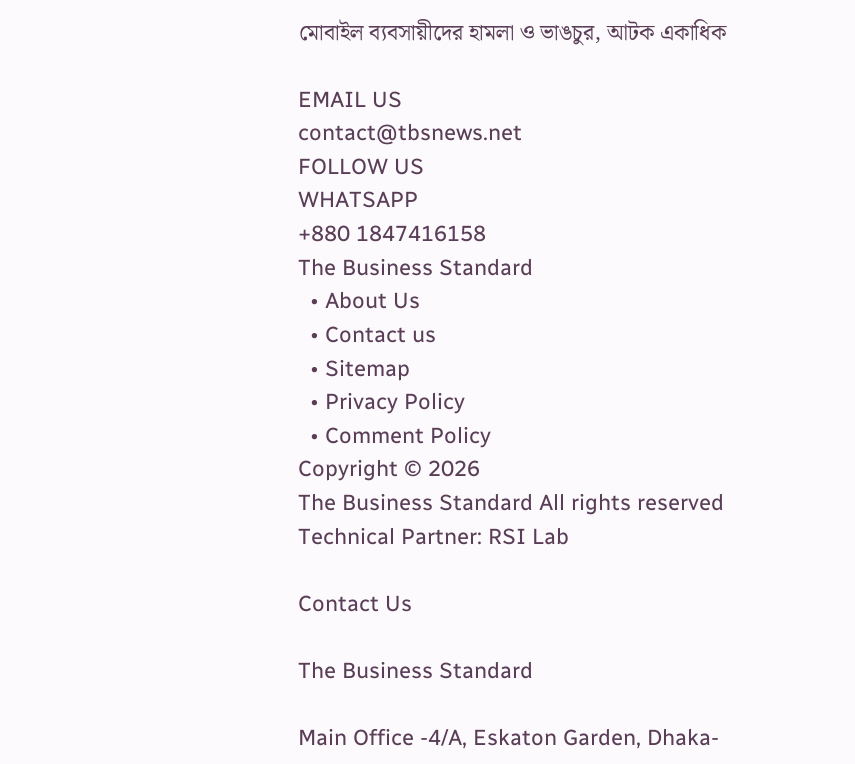মোবাইল ব্যবসায়ীদের হামলা ও ভাঙচুর, আটক একাধিক

EMAIL US
contact@tbsnews.net
FOLLOW US
WHATSAPP
+880 1847416158
The Business Standard
  • About Us
  • Contact us
  • Sitemap
  • Privacy Policy
  • Comment Policy
Copyright © 2026
The Business Standard All rights reserved
Technical Partner: RSI Lab

Contact Us

The Business Standard

Main Office -4/A, Eskaton Garden, Dhaka-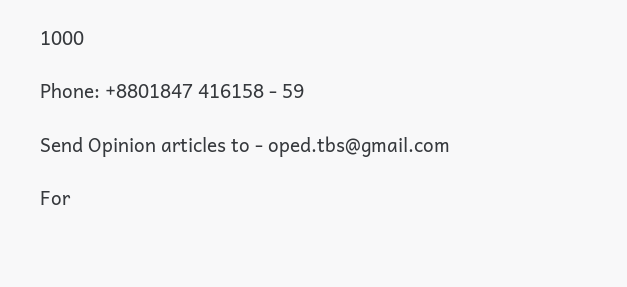1000

Phone: +8801847 416158 - 59

Send Opinion articles to - oped.tbs@gmail.com

For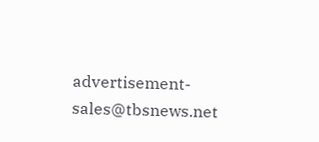advertisement- sales@tbsnews.net